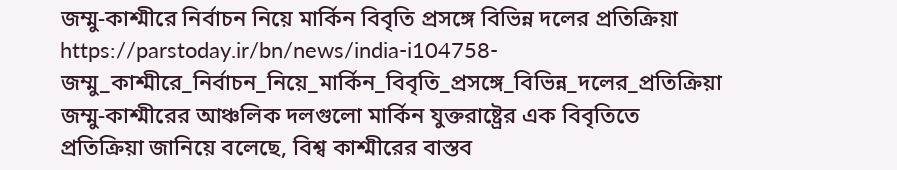জম্মু-কাশ্মীরে নির্বাচন নিয়ে মার্কিন বিবৃতি প্রসঙ্গে বিভিন্ন দলের প্রতিক্রিয়া
https://parstoday.ir/bn/news/india-i104758-জম্মু_কাশ্মীরে_নির্বাচন_নিয়ে_মার্কিন_বিবৃতি_প্রসঙ্গে_বিভিন্ন_দলের_প্রতিক্রিয়া
জম্মু-কাশ্মীরের আঞ্চলিক দলগুলো মার্কিন যুক্তরাষ্ট্রের এক বিবৃতিতে প্রতিক্রিয়া জানিয়ে বলেছে, বিশ্ব কাশ্মীরের বাস্তব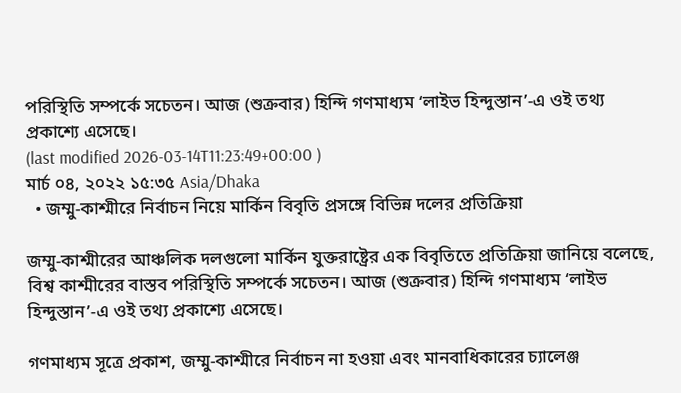পরিস্থিতি সম্পর্কে সচেতন। আজ (শুক্রবার) হিন্দি গণমাধ্যম ‘লাইভ হিন্দুস্তান’-এ ওই তথ্য প্রকাশ্যে এসেছে।
(last modified 2026-03-14T11:23:49+00:00 )
মার্চ ০৪, ২০২২ ১৫:৩৫ Asia/Dhaka
  • জম্মু-কাশ্মীরে নির্বাচন নিয়ে মার্কিন বিবৃতি প্রসঙ্গে বিভিন্ন দলের প্রতিক্রিয়া

জম্মু-কাশ্মীরের আঞ্চলিক দলগুলো মার্কিন যুক্তরাষ্ট্রের এক বিবৃতিতে প্রতিক্রিয়া জানিয়ে বলেছে, বিশ্ব কাশ্মীরের বাস্তব পরিস্থিতি সম্পর্কে সচেতন। আজ (শুক্রবার) হিন্দি গণমাধ্যম ‘লাইভ হিন্দুস্তান’-এ ওই তথ্য প্রকাশ্যে এসেছে।

গণমাধ্যম সূত্রে প্রকাশ, জম্মু-কাশ্মীরে নির্বাচন না হওয়া এবং মানবাধিকারের চ্যালেঞ্জ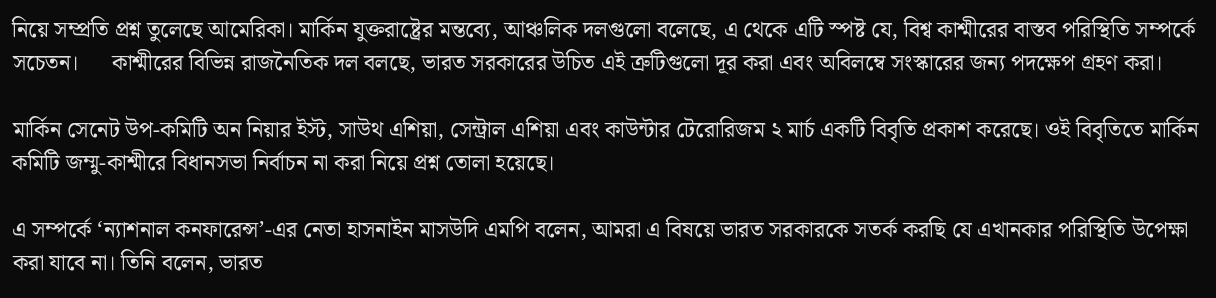নিয়ে সম্প্রতি প্রশ্ন তুলেছে আমেরিকা। মার্কিন যুক্তরাষ্ট্রের মন্তব্যে, আঞ্চলিক দলগুলো বলেছে, এ থেকে এটি স্পষ্ট যে, বিশ্ব কাশ্মীরের বাস্তব পরিস্থিতি সম্পর্কে সচেতন।      কাশ্মীরের বিভিন্ন রাজনৈতিক দল বলছে, ভারত সরকারের উচিত এই ত্রুটিগুলো দূর করা এবং অবিলম্বে সংস্কারের জন্য পদক্ষেপ গ্রহণ করা।

মার্কিন সেনেট উপ-কমিটি অন নিয়ার ইস্ট, সাউথ এশিয়া, সেন্ট্রাল এশিয়া এবং কাউন্টার টেরোরিজম ২ মার্চ একটি বিবৃতি প্রকাশ করেছে। ওই বিবৃতিতে মার্কিন কমিটি জম্মু-কাশ্মীরে বিধানসভা নির্বাচন না করা নিয়ে প্রশ্ন তোলা হয়েছে।

এ সম্পর্কে ‘ন্যাশনাল কনফারেন্স’-এর নেতা হাসনাইন মাসউদি এমপি বলেন, আমরা এ বিষয়ে ভারত সরকারকে সতর্ক করছি যে এখানকার পরিস্থিতি উপেক্ষা করা যাবে না। তিনি বলেন, ভারত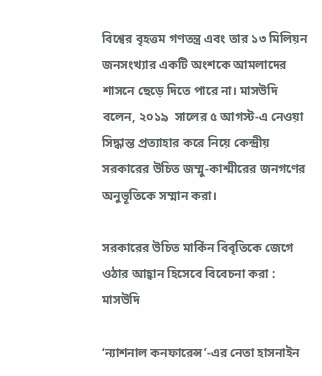বিশ্বের বৃহত্তম গণতন্ত্র এবং তার ১৩ মিলিয়ন জনসংখ্যার একটি অংশকে আমলাদের শাসনে ছেড়ে দিতে পারে না। মাসউদি বলেন, ২০১৯  সালের ৫ আগস্ট-এ নেওয়া সিদ্ধান্ত প্রত্যাহার করে নিয়ে কেন্দ্রীয় সরকারের উচিত জম্মু-কাশ্মীরের জনগণের অনুভূতিকে সম্মান করা।

সরকারের উচিত মার্কিন বিবৃতিকে জেগে ওঠার আহ্বান হিসেবে বিবেচনা করা : মাসউদি

‘ন্যাশনাল কনফারেন্স’-এর নেতা হাসনাইন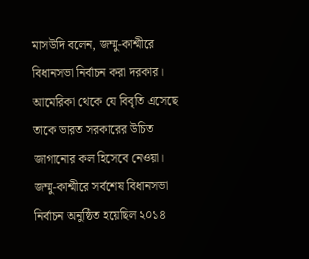মাসউদি বলেন, জম্মু-কাশ্মীরে বিধানসভা নির্বাচন করা দরকার। আমেরিকা থেকে যে বিবৃতি এসেছে তাকে ভারত সরকারের উচিত জাগানোর কল হিসেবে নেওয়া। জম্মু-কাশ্মীরে সর্বশেষ বিধানসভা নির্বাচন অনুষ্ঠিত হয়েছিল ২০১৪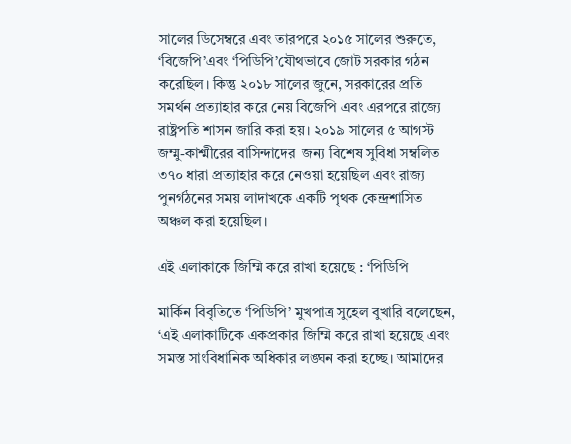সালের ডিসেম্বরে এবং তারপরে ২০১৫ সালের শুরুতে, ‘বিজেপি’এবং ‘পিডিপি’যৌথভাবে জোট সরকার গঠন করেছিল। কিন্তু ২০১৮ সালের জুনে, সরকারের প্রতি সমর্থন প্রত্যাহার করে নেয় বিজেপি এবং এরপরে রাজ্যে রাষ্ট্রপতি শাসন জারি করা হয়। ২০১৯ সালের ৫ আগস্ট জম্মু-কাশ্মীরের বাসিন্দাদের  জন্য বিশেষ সুবিধা সম্বলিত ৩৭০ ধারা প্রত্যাহার করে নেওয়া হয়েছিল এবং রাজ্য পুনর্গঠনের সময় লাদাখকে একটি পৃথক কেন্দ্রশাসিত অঞ্চল করা হয়েছিল।

এই এলাকাকে জিম্মি করে রাখা হয়েছে : ‘পিডিপি

মার্কিন বিবৃতিতে ‘পিডিপি’ মুখপাত্র সুহেল বুখারি বলেছেন, ‘এই এলাকাটিকে একপ্রকার জিম্মি করে রাখা হয়েছে এবং সমস্ত সাংবিধানিক অধিকার লঙ্ঘন করা হচ্ছে। আমাদের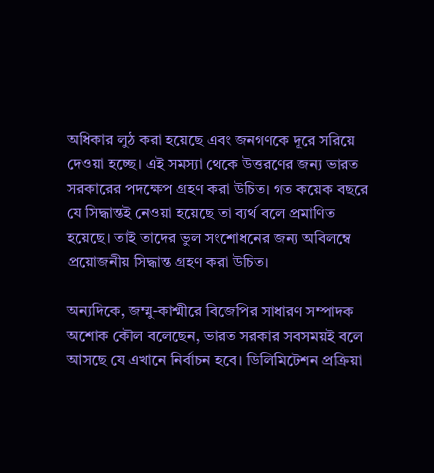অধিকার লুঠ করা হয়েছে এবং জনগণকে দূরে সরিয়ে দেওয়া হচ্ছে। এই সমস্যা থেকে উত্তরণের জন্য ভারত সরকারের পদক্ষেপ গ্রহণ করা উচিত। গত কয়েক বছরে যে সিদ্ধান্তই নেওয়া হয়েছে তা ব্যর্থ বলে প্রমাণিত হয়েছে। তাই তাদের ভুল সংশোধনের জন্য অবিলম্বে প্রয়োজনীয় সিদ্ধান্ত গ্রহণ করা উচিত।

অন্যদিকে, জম্মু-কাশ্মীরে বিজেপির সাধারণ সম্পাদক অশোক কৌল বলেছেন, ভারত সরকার সবসময়ই বলে আসছে যে এখানে নির্বাচন হবে। ডিলিমিটেশন প্রক্রিয়া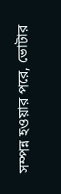সম্পন্ন হওয়ার পরে, ভোটার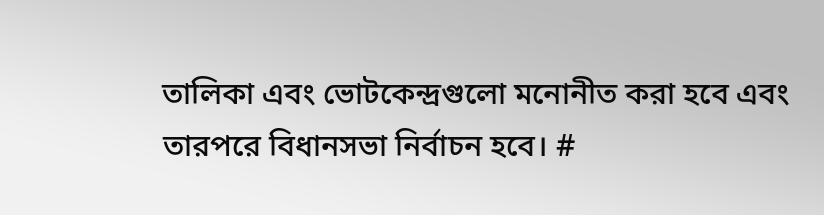তালিকা এবং ভোটকেন্দ্রগুলো মনোনীত করা হবে এবং তারপরে বিধানসভা নির্বাচন হবে। #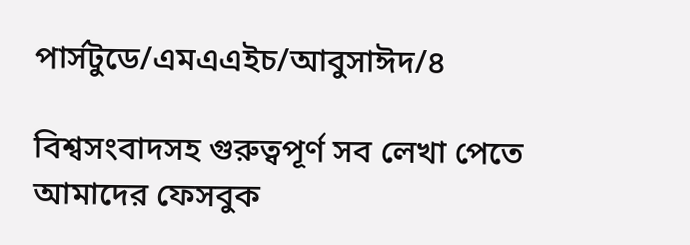পার্সটুডে/এমএএইচ/আবুসাঈদ/৪

বিশ্বসংবাদসহ গুরুত্বপূর্ণ সব লেখা পেতে আমাদের ফেসবুক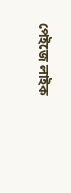পেইজে লাইক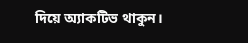দিয়ে অ্যাকটিভ থাকুন।